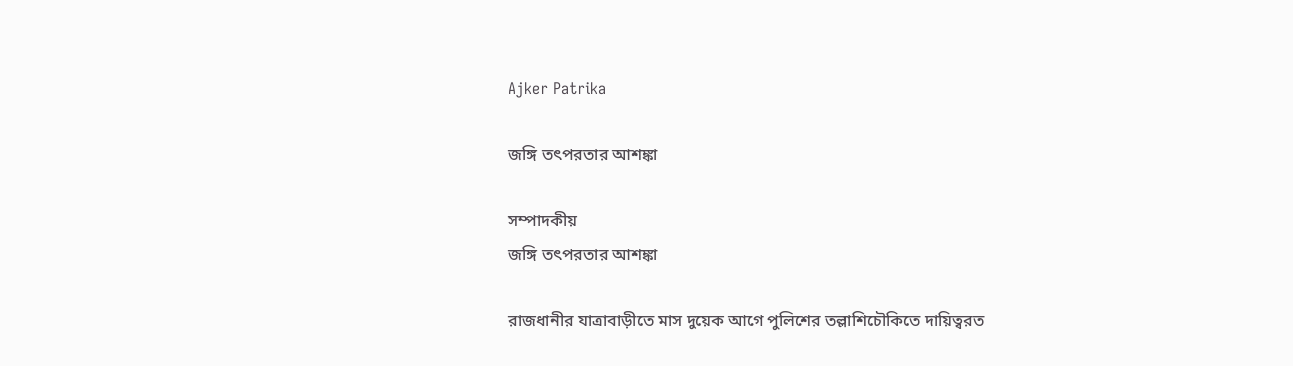Ajker Patrika

জঙ্গি তৎপরতার আশঙ্কা

সম্পাদকীয়
জঙ্গি তৎপরতার আশঙ্কা

রাজধানীর যাত্রাবাড়ীতে মাস দুয়েক আগে পুলিশের তল্লাশিচৌকিতে দায়িত্বরত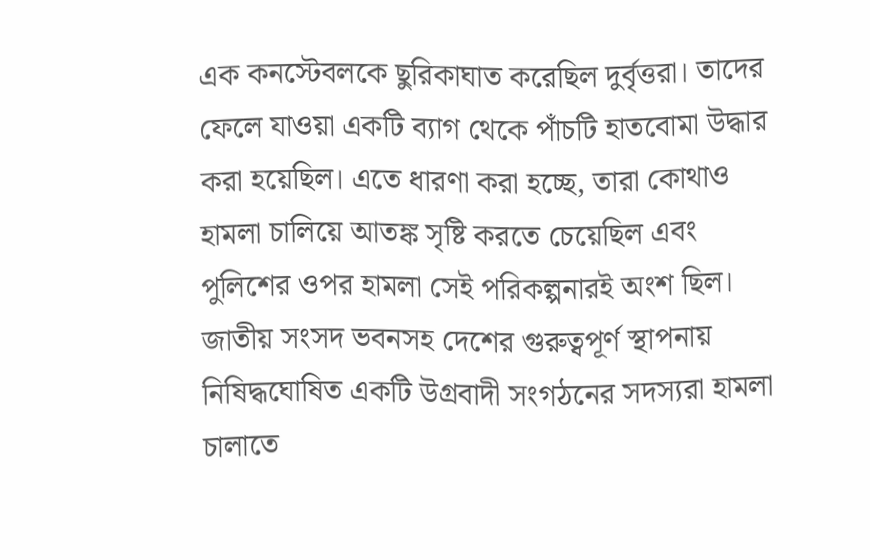এক কনস্টেবলকে ছুরিকাঘাত করেছিল দুর্বৃত্তরা। তাদের ফেলে যাওয়া একটি ব্যাগ থেকে পাঁচটি হাতবোমা উদ্ধার করা হয়েছিল। এতে ধারণা করা হচ্ছে, তারা কোথাও হামলা চালিয়ে আতঙ্ক সৃষ্টি করতে চেয়েছিল এবং পুলিশের ওপর হামলা সেই পরিকল্পনারই অংশ ছিল। জাতীয় সংসদ ভবনসহ দেশের গুরুত্বপূর্ণ স্থাপনায় নিষিদ্ধঘোষিত একটি উগ্রবাদী সংগঠনের সদস্যরা হামলা চালাতে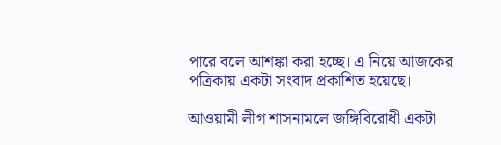পারে বলে আশঙ্কা করা হচ্ছে। এ নিয়ে আজকের পত্রিকায় একটা সংবাদ প্রকাশিত হয়েছে।

আওয়ামী লীগ শাসনামলে জঙ্গিবিরোধী একটা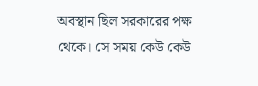অবস্থান ছিল সরকারের পক্ষ থেকে। সে সময় কেউ কেউ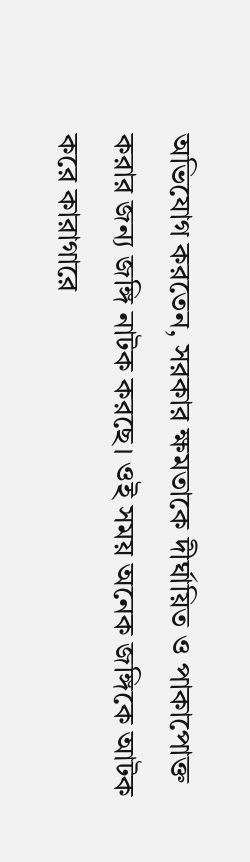অভিযোগ করতেন, সরকার ক্ষমতাকে দীর্ঘায়িত ও পাকাপোক্ত করার জন্য জঙ্গি নাটক করছে। ওই সময় অনেক জঙ্গিকে আটক করে কারাগারে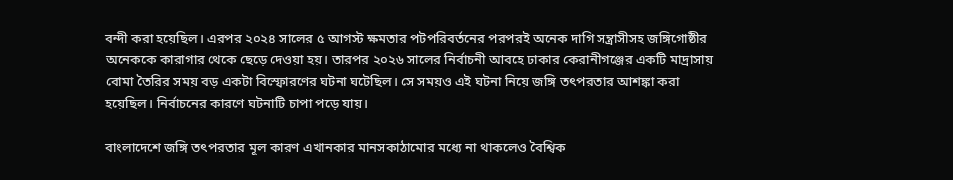বন্দী করা হয়েছিল। এরপর ২০২৪ সালের ৫ আগস্ট ক্ষমতার পটপরিবর্তনের পরপরই অনেক দাগি সন্ত্রাসীসহ জঙ্গিগোষ্ঠীর অনেককে কারাগার থেকে ছেড়ে দেওয়া হয়। তারপর ২০২৬ সালের নির্বাচনী আবহে ঢাকার কেরানীগঞ্জের একটি মাদ্রাসায় বোমা তৈরির সময় বড় একটা বিস্ফোরণের ঘটনা ঘটেছিল। সে সময়ও এই ঘটনা নিয়ে জঙ্গি তৎপরতার আশঙ্কা করা হয়েছিল। নির্বাচনের কারণে ঘটনাটি চাপা পড়ে যায়।

বাংলাদেশে জঙ্গি তৎপরতার মূল কারণ এখানকার মানসকাঠামোর মধ্যে না থাকলেও বৈশ্বিক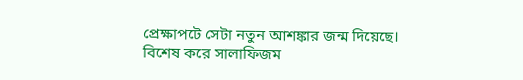প্রেক্ষাপটে সেটা নতুন আশঙ্কার জন্ম দিয়েছে। বিশেষ করে সালাফিজম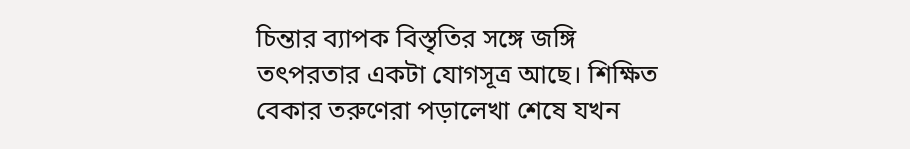চিন্তার ব্যাপক বিস্তৃতির সঙ্গে জঙ্গি তৎপরতার একটা যোগসূত্র আছে। শিক্ষিত বেকার তরুণেরা পড়ালেখা শেষে যখন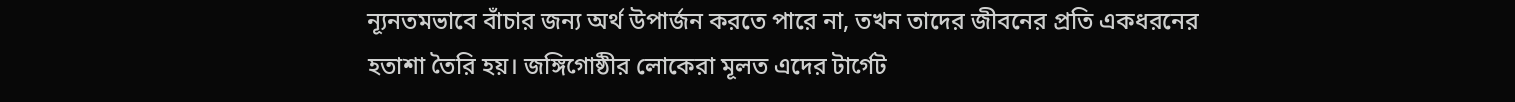ন্যূনতমভাবে বাঁচার জন্য অর্থ উপার্জন করতে পারে না, তখন তাদের জীবনের প্রতি একধরনের হতাশা তৈরি হয়। জঙ্গিগোষ্ঠীর লোকেরা মূলত এদের টার্গেট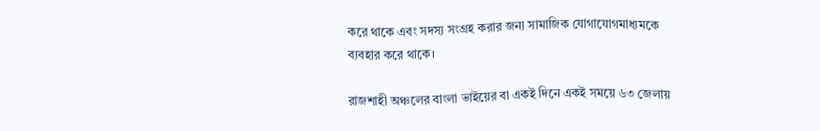করে থাকে এবং সদস্য সংগ্রহ করার জন্য সামাজিক যোগাযোগমাধ্যমকে ব্যবহার করে থাকে।

রাজশাহী অঞ্চলের বাংলা ভাইয়ের বা একই দিনে একই সময়ে ৬৩ জেলায়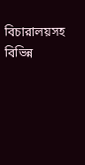বিচারালয়সহ বিভিন্ন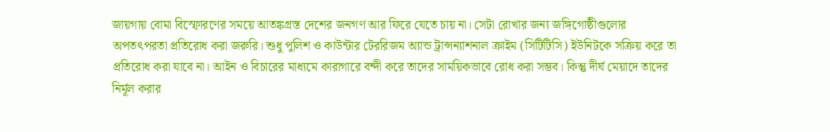জায়গায় বোমা বিস্ফোরণের সময়ে আতঙ্কগ্রস্ত দেশের জনগণ আর ফিরে যেতে চায় না। সেটা রোখার জন্য জঙ্গিগোষ্ঠীগুলোর অপতৎপরতা প্রতিরোধ করা জরুরি। শুধু পুলিশ ও কাউন্টার টেররিজম অ্যান্ড ট্রান্সন্যাশনাল ক্রাইম (সিটিটিসি) ইউনিটকে সক্রিয় করে তা প্রতিরোধ করা যাবে না। আইন ও বিচারের মাধ্যমে কারাগারে বন্দী করে তাদের সাময়িকভাবে রোধ করা সম্ভব। কিন্তু দীর্ঘ মেয়াদে তাদের নির্মূল করার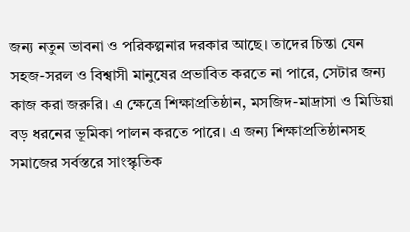জন্য নতুন ভাবনা ও পরিকল্পনার দরকার আছে। তাদের চিন্তা যেন সহজ-সরল ও বিশ্বাসী মানুষের প্রভাবিত করতে না পারে, সেটার জন্য কাজ করা জরুরি। এ ক্ষেত্রে শিক্ষাপ্রতিষ্ঠান, মসজিদ-মাদ্রাসা ও মিডিয়া বড় ধরনের ভূমিকা পালন করতে পারে। এ জন্য শিক্ষাপ্রতিষ্ঠানসহ সমাজের সর্বস্তরে সাংস্কৃতিক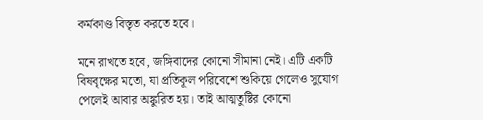কর্মকাণ্ড বিস্তৃত করতে হবে।

মনে রাখতে হবে, জঙ্গিবাদের কোনো সীমানা নেই। এটি একটি বিষবৃক্ষের মতো, যা প্রতিকূল পরিবেশে শুকিয়ে গেলেও সুযোগ পেলেই আবার অঙ্কুরিত হয়। তাই আত্মতুষ্টির কোনো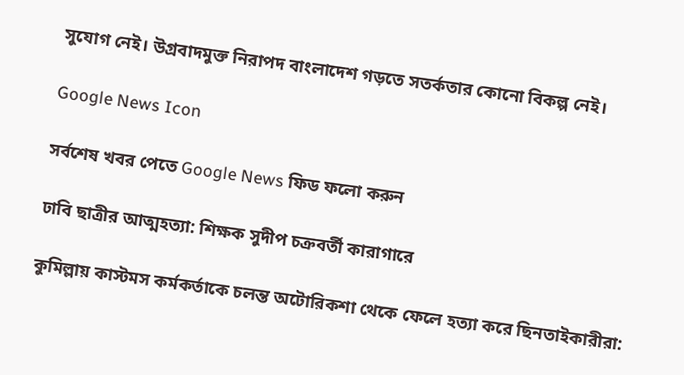সুযোগ নেই। উগ্রবাদমুক্ত নিরাপদ বাংলাদেশ গড়তে সতর্কতার কোনো বিকল্প নেই।

Google News Icon

সর্বশেষ খবর পেতে Google News ফিড ফলো করুন

ঢাবি ছাত্রীর আত্মহত্যা: শিক্ষক সুদীপ চক্রবর্তী কারাগারে

কুমিল্লায় কাস্টমস কর্মকর্তাকে চলন্ত অটোরিকশা থেকে ফেলে হত্যা করে ছিনতাইকারীরা: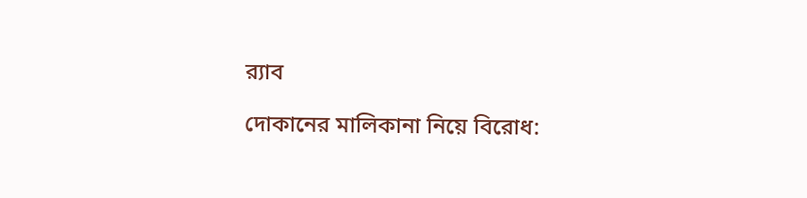র‍্যাব

দোকানের মালিকানা নিয়ে বিরোধ: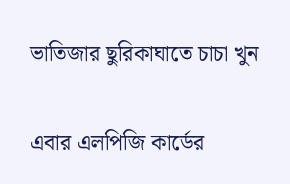ভাতিজার ছুরিকাঘাতে চাচা খুন

এবার এলপিজি কার্ডের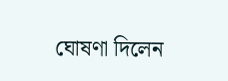ঘোষণা দিলেন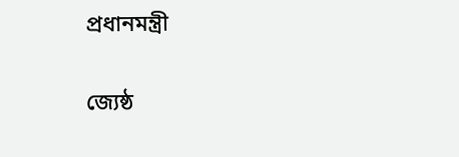প্রধানমন্ত্রী

জ্যেষ্ঠ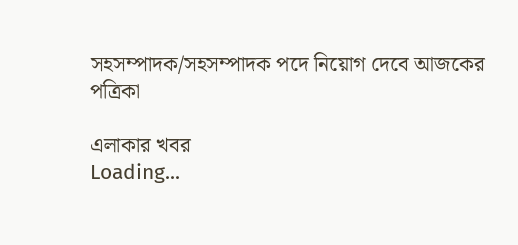সহসম্পাদক/সহসম্পাদক পদে নিয়োগ দেবে আজকের পত্রিকা

এলাকার খবর
Loading...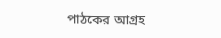পাঠকের আগ্রহ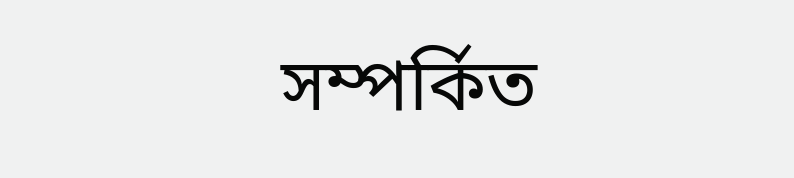সম্পর্কিত